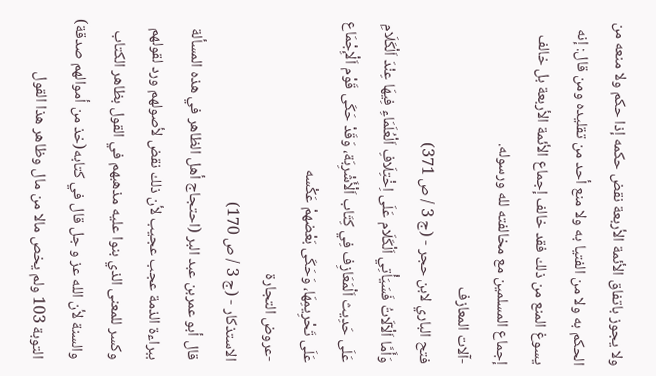ولا يجوز باتفاق الأئمة الأربعة نقض حكمه إذا حكم ولا منعه من الحكم به ولا من الفتيا به ولا منع أحد من تقليده ومن قال: إنه يسوغ المنع من ذلك فقد خالف إجماع الأئمة الأربعة بل خالف إجماع المسلمين مع مخالفته لله ورسوله.
-آلات المعازف
فتح الباري لابن حجر - (ج 3 / ص 371)
وَأَمَّا اَلْآلَاتُ فَسَيَأْتِي اَلْكَلَام عَلَى اِخْتِلَافِ اَلْعُلَمَاءِ فِيهَا عِنْدَ اَلْكَلَامِ عَلَى حَدِيث اَلْمَعَازِف فِي كِتَاب اَلْأَشْرِبَة، وَقَدْ حَكَى قَوْم اَلْإِجْمَاع عَلَى تَحْرِيمِهَا، وَحَكَى بَعْضهمْ عَكْسه
-عروض التجارة
الاستذكار - (ج 3 / ص 170)
قال أبو عمربن عبد البر (احتجاج أهل الظاهر في هذه المسألة ببراءة الذمة عجب عجيب لأن ذلك نقض لأصولهم ورد لقولهم وكسر للمعنى الذي بنوا عليه مذهبهم في القول بظاهر الكتاب والسنة لأن الله عز و جل قال في كتابه(خذ من أموالهم صدقة) التوبة 103 ولم يخص مالا من مال وظاهر هذا القول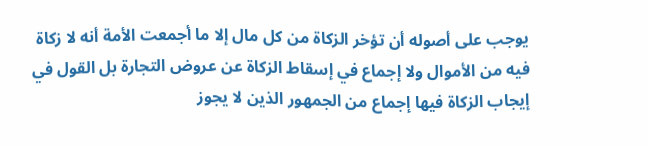يوجب على أصوله أن تؤخر الزكاة من كل مال إلا ما أجمعت الأمة أنه لا زكاة فيه من الأموال ولا إجماع في إسقاط الزكاة عن عروض التجارة بل القول في إيجاب الزكاة فيها إجماع من الجمهور الذين لا يجوز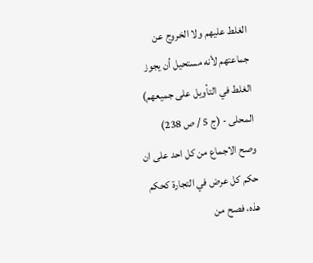الغلط عليهم ولا الخروج عن جماعتهم لأنه مستحيل أن يجوز الغلط في التأويل على جميعهم)
المحلى - (ج 5 / ص 238)
وصح الاجماع من كل احد على ان حكم كل عرض في التجارة كحكم هذه، فصح من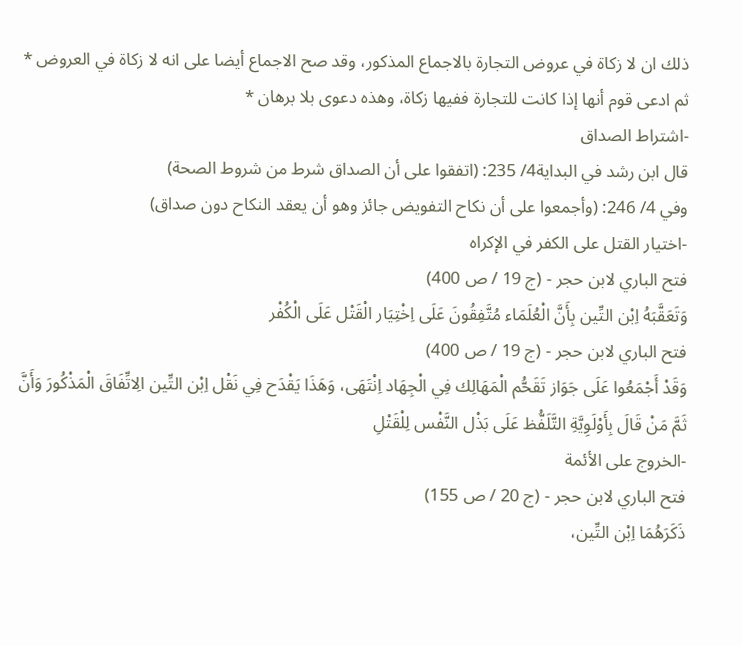ذلك ان لا زكاة في عروض التجارة بالاجماع المذكور، وقد صح الاجماع أيضا على انه لا زكاة في العروض * ثم ادعى قوم أنها إذا كانت للتجارة ففيها زكاة، وهذه دعوى بلا برهان *
-اشتراط الصداق
قال ابن رشد في البداية4/ 235: (اتفقوا على أن الصداق شرط من شروط الصحة)
وفي 4/ 246: (وأجمعوا على أن نكاح التفويض جائز وهو أن يعقد النكاح دون صداق)
-اختيار القتل على الكفر في الإكراه
فتح الباري لابن حجر - (ج 19 / ص 400)
وَتَعَقَّبَهُ اِبْن التِّين بِأَنَّ الْعُلَمَاء مُتَّفِقُونَ عَلَى اِخْتِيَار الْقَتْل عَلَى الْكُفْر
فتح الباري لابن حجر - (ج 19 / ص 400)
وَقَدْ أَجْمَعُوا عَلَى جَوَاز تَقَحُّم الْمَهَالِك فِي الْجِهَاد اِنْتَهَى، وَهَذَا يَقْدَح فِي نَقْل اِبْن التِّين الِاتِّفَاقَ الْمَذْكُورَ وَأَنَّ ثَمَّ مَنْ قَالَ بِأَوْلَوِيَّةِ التَّلَفُّظ عَلَى بَذْل النَّفْس لِلْقَتْلِ
-الخروج على الأئمة
فتح الباري لابن حجر - (ج 20 / ص 155)
ذَكَرَهُمَا اِبْن التِّين،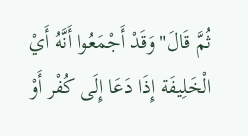ثُمَّ قَالَ"وَقَدْ أَجْمَعُوا أَنَّهُ أَيْ الْخَلِيفَة إِذَا دَعَا إِلَى كُفْر أَوْ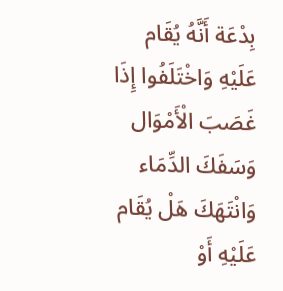بِدْعَة أَنَّهُ يُقَام عَلَيْهِ وَاخْتَلَفُوا إِذَا غَصَبَ الْأَمْوَال وَسَفَكَ الدِّمَاء وَانْتَهَكَ هَلْ يُقَام عَلَيْهِ أَوْ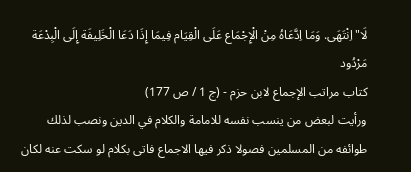لَا"اِنْتَهَى. وَمَا اِدَّعَاهُ مِنْ الْإِجْمَاع عَلَى الْقِيَام فِيمَا إِذَا دَعَا الْخَلِيفَة إِلَى الْبِدْعَة مَرْدُود
كتاب مراتب الإجماع لابن حزم - (ج 1 / ص 177)
ورأيت لبعض من ينسب نفسه للامامة والكلام في الدين ونصب لذلك طوائفه من المسلمين فصولا ذكر فيها الاجماع فاتى بكلام لو سكت عنه لكان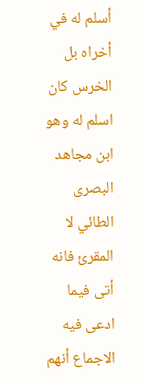أسلم له في أخراه بل الخرس كان اسلم له وهو ابن مجاهد البصرى الطائي لا المقرئ فانه أتى فيما ادعى فيه الاجماع أنهم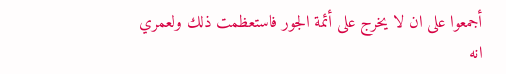أجمعوا على ان لا يخرج على أئمة الجور فاستعظمت ذلك ولعمري انه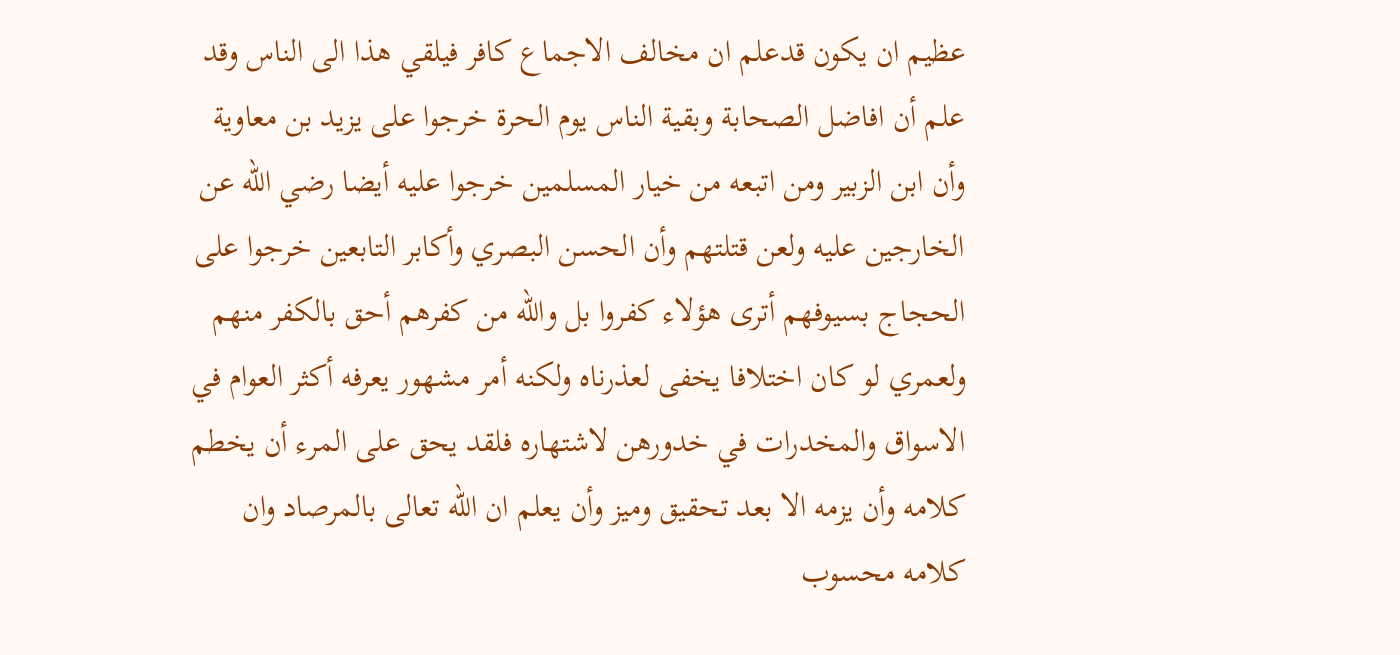عظيم ان يكون قدعلم ان مخالف الاجماع كافر فيلقي هذا الى الناس وقد علم أن افاضل الصحابة وبقية الناس يوم الحرة خرجوا على يزيد بن معاوية وأن ابن الزبير ومن اتبعه من خيار المسلمين خرجوا عليه أيضا رضي الله عن الخارجين عليه ولعن قتلتهم وأن الحسن البصري وأكابر التابعين خرجوا على الحجاج بسيوفهم أترى هؤلاء كفروا بل والله من كفرهم أحق بالكفر منهم ولعمري لو كان اختلافا يخفى لعذرناه ولكنه أمر مشهور يعرفه أكثر العوام في الاسواق والمخدرات في خدورهن لاشتهاره فلقد يحق على المرء أن يخطم كلامه وأن يزمه الا بعد تحقيق وميز وأن يعلم ان الله تعالى بالمرصاد وان كلامه محسوب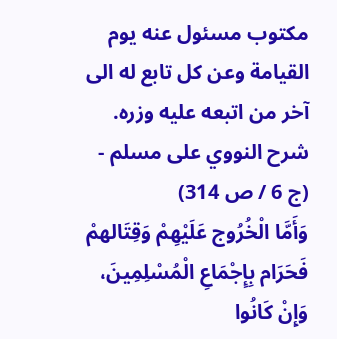مكتوب مسئول عنه يوم القيامة وعن كل تابع له الى آخر من اتبعه عليه وزره. شرح النووي على مسلم - (ج 6 / ص 314)
وَأَمَّا الْخُرُوج عَلَيْهِمْ وَقِتَالهمْ فَحَرَام بِإِجْمَاعِ الْمُسْلِمِينَ، وَإِنْ كَانُوا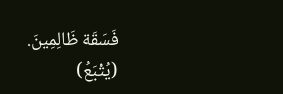فَسَقَة ظَالِمِينَ.
(يُتْبَعُ)